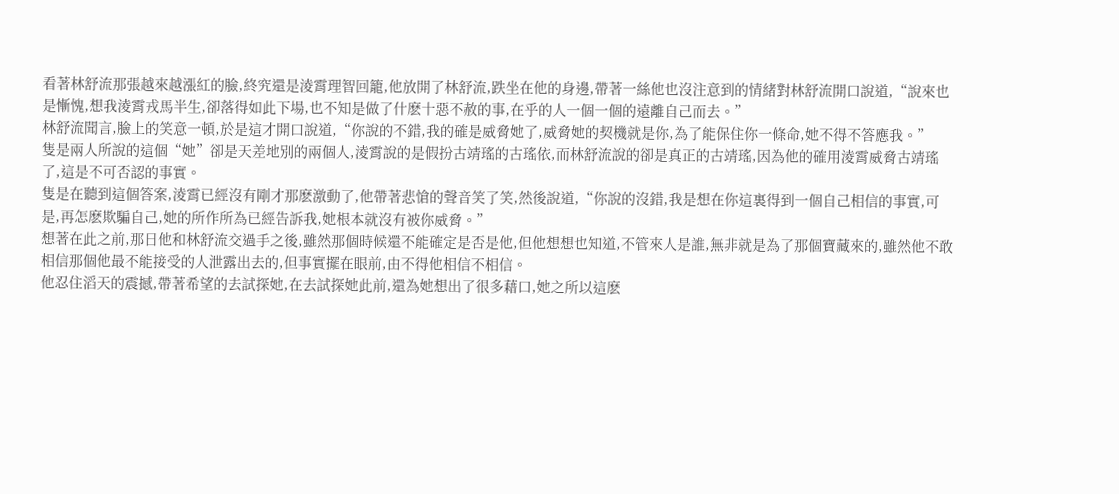看著林舒流那張越來越漲紅的臉,終究還是淩霄理智回籠,他放開了林舒流,跌坐在他的身邊,帶著一絲他也沒注意到的情緒對林舒流開口說道,“說來也是慚愧,想我淩霄戎馬半生,卻落得如此下場,也不知是做了什麽十惡不赦的事,在乎的人一個一個的遠離自己而去。”
林舒流聞言,臉上的笑意一頓,於是這才開口說道,“你說的不錯,我的確是威脅她了,威脅她的契機就是你,為了能保住你一條命,她不得不答應我。”
隻是兩人所說的這個“她”卻是天差地別的兩個人,淩霄說的是假扮古靖瑤的古瑤依,而林舒流說的卻是真正的古靖瑤,因為他的確用淩霄威脅古靖瑤了,這是不可否認的事實。
隻是在聽到這個答案,淩霄已經沒有剛才那麽激動了,他帶著悲愴的聲音笑了笑,然後說道,“你說的沒錯,我是想在你這裏得到一個自己相信的事實,可是,再怎麽欺騙自己,她的所作所為已經告訴我,她根本就沒有被你威脅。”
想著在此之前,那日他和林舒流交過手之後,雖然那個時候還不能確定是否是他,但他想想也知道,不管來人是誰,無非就是為了那個寶藏來的,雖然他不敢相信那個他最不能接受的人泄露出去的,但事實擺在眼前,由不得他相信不相信。
他忍住滔天的震撼,帶著希望的去試探她,在去試探她此前,還為她想出了很多藉口,她之所以這麽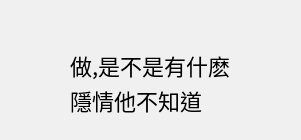做,是不是有什麽隱情他不知道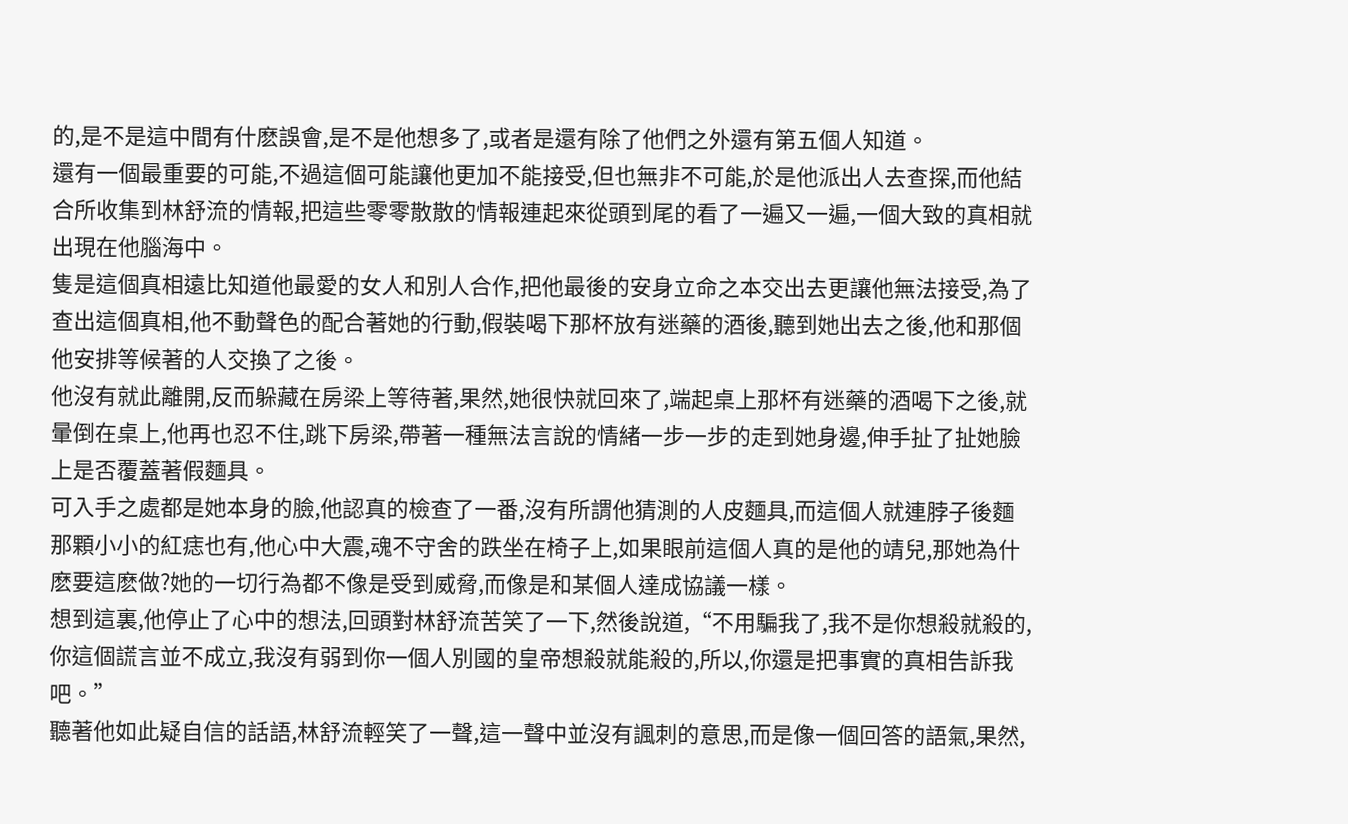的,是不是這中間有什麽誤會,是不是他想多了,或者是還有除了他們之外還有第五個人知道。
還有一個最重要的可能,不過這個可能讓他更加不能接受,但也無非不可能,於是他派出人去查探,而他結合所收集到林舒流的情報,把這些零零散散的情報連起來從頭到尾的看了一遍又一遍,一個大致的真相就出現在他腦海中。
隻是這個真相遠比知道他最愛的女人和別人合作,把他最後的安身立命之本交出去更讓他無法接受,為了查出這個真相,他不動聲色的配合著她的行動,假裝喝下那杯放有迷藥的酒後,聽到她出去之後,他和那個他安排等候著的人交換了之後。
他沒有就此離開,反而躲藏在房梁上等待著,果然,她很快就回來了,端起桌上那杯有迷藥的酒喝下之後,就暈倒在桌上,他再也忍不住,跳下房梁,帶著一種無法言說的情緒一步一步的走到她身邊,伸手扯了扯她臉上是否覆蓋著假麵具。
可入手之處都是她本身的臉,他認真的檢查了一番,沒有所謂他猜測的人皮麵具,而這個人就連脖子後麵那顆小小的紅痣也有,他心中大震,魂不守舍的跌坐在椅子上,如果眼前這個人真的是他的靖兒,那她為什麽要這麽做?她的一切行為都不像是受到威脅,而像是和某個人達成協議一樣。
想到這裏,他停止了心中的想法,回頭對林舒流苦笑了一下,然後說道,“不用騙我了,我不是你想殺就殺的,你這個謊言並不成立,我沒有弱到你一個人別國的皇帝想殺就能殺的,所以,你還是把事實的真相告訴我吧。”
聽著他如此疑自信的話語,林舒流輕笑了一聲,這一聲中並沒有諷刺的意思,而是像一個回答的語氣,果然,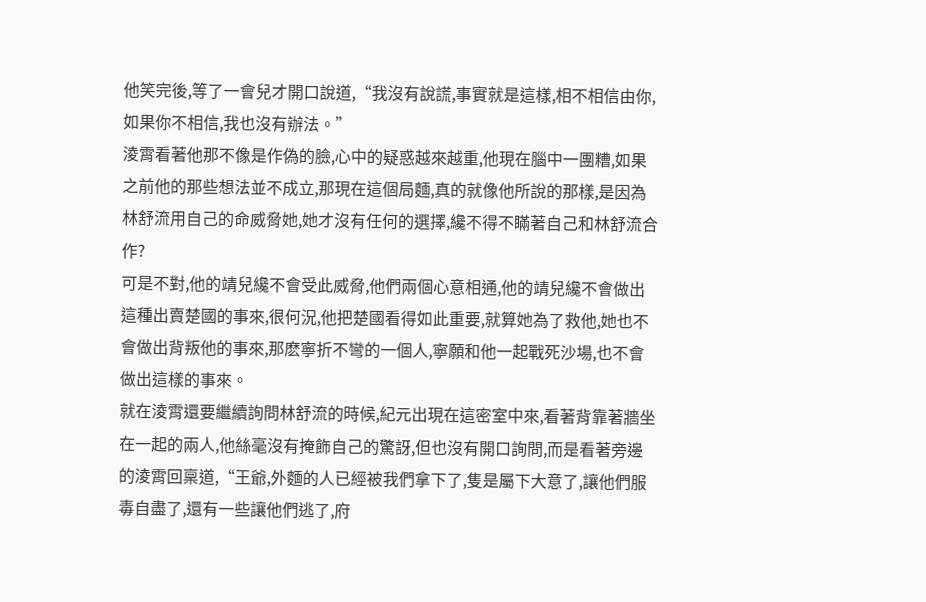他笑完後,等了一會兒才開口說道,“我沒有說謊,事實就是這樣,相不相信由你,如果你不相信,我也沒有辦法。”
淩霄看著他那不像是作偽的臉,心中的疑惑越來越重,他現在腦中一團糟,如果之前他的那些想法並不成立,那現在這個局麵,真的就像他所說的那樣,是因為林舒流用自己的命威脅她,她才沒有任何的選擇,纔不得不瞞著自己和林舒流合作?
可是不對,他的靖兒纔不會受此威脅,他們兩個心意相通,他的靖兒纔不會做出這種出賣楚國的事來,很何況,他把楚國看得如此重要,就算她為了救他,她也不會做出背叛他的事來,那麽寧折不彎的一個人,寧願和他一起戰死沙場,也不會做出這樣的事來。
就在淩霄還要繼續詢問林舒流的時候,紀元出現在這密室中來,看著背靠著牆坐在一起的兩人,他絲毫沒有掩飾自己的驚訝,但也沒有開口詢問,而是看著旁邊的淩霄回稟道,“王爺,外麵的人已經被我們拿下了,隻是屬下大意了,讓他們服毒自盡了,還有一些讓他們逃了,府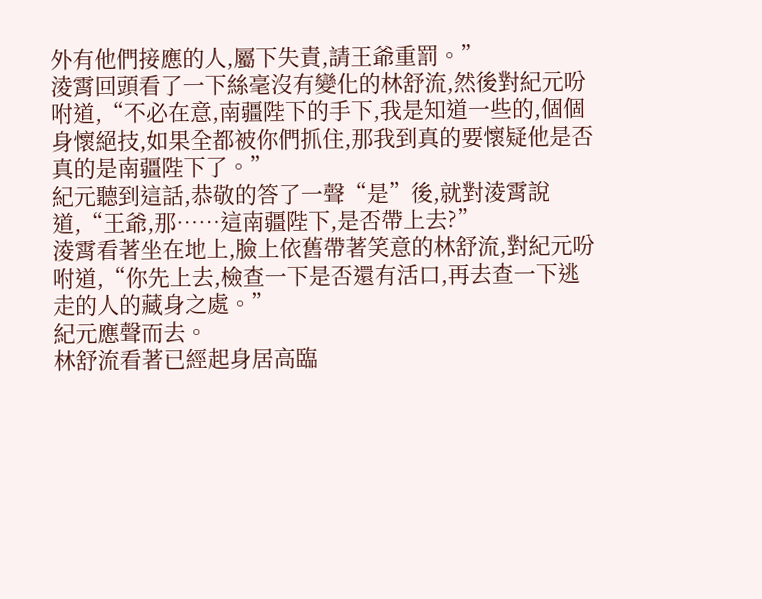外有他們接應的人,屬下失責,請王爺重罰。”
淩霄回頭看了一下絲毫沒有變化的林舒流,然後對紀元吩咐道,“不必在意,南疆陛下的手下,我是知道一些的,個個身懷絕技,如果全都被你們抓住,那我到真的要懷疑他是否真的是南疆陛下了。”
紀元聽到這話,恭敬的答了一聲“是”後,就對淩霄說道,“王爺,那……這南疆陛下,是否帶上去?”
淩霄看著坐在地上,臉上依舊帶著笑意的林舒流,對紀元吩咐道,“你先上去,檢查一下是否還有活口,再去查一下逃走的人的藏身之處。”
紀元應聲而去。
林舒流看著已經起身居高臨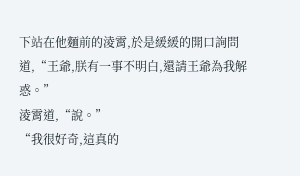下站在他麵前的淩霄,於是緩緩的開口詢問道,“王爺,朕有一事不明白,還請王爺為我解惑。”
淩霄道,“說。”
“我很好奇,這真的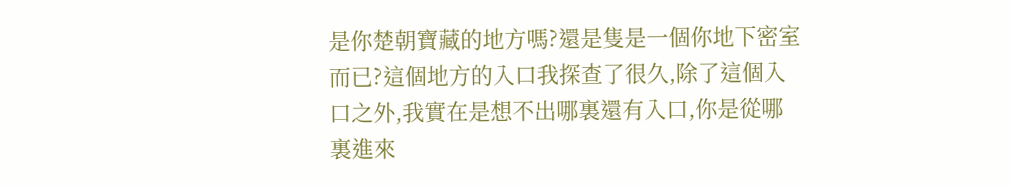是你楚朝寶藏的地方嗎?還是隻是一個你地下密室而已?這個地方的入口我探查了很久,除了這個入口之外,我實在是想不出哪裏還有入口,你是從哪裏進來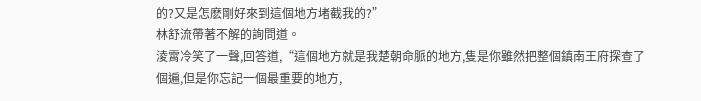的?又是怎麽剛好來到這個地方堵截我的?”
林舒流帶著不解的詢問道。
淩霄冷笑了一聲,回答道,“這個地方就是我楚朝命脈的地方,隻是你雖然把整個鎮南王府探查了個遍,但是你忘記一個最重要的地方,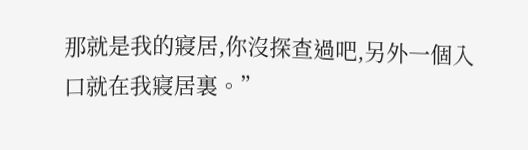那就是我的寢居,你沒探查過吧,另外一個入口就在我寢居裏。”